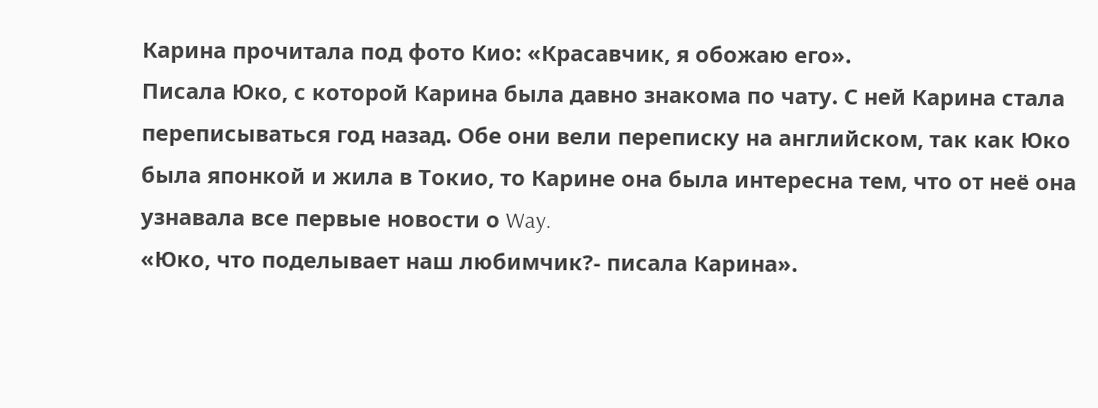Карина прочитала под фото Кио: «Красавчик, я обожаю его».
Писала Юко, с которой Карина была давно знакома по чату. С ней Карина стала переписываться год назад. Обе они вели переписку на английском, так как Юко была японкой и жила в Токио, то Карине она была интересна тем, что от неё она узнавала все первые новости о Way.
«Юко, что поделывает наш любимчик?- писала Карина».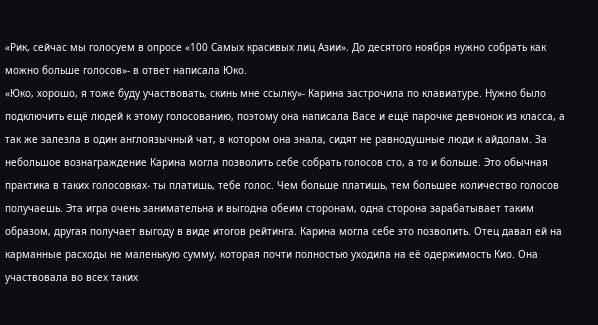«Рик, сейчас мы голосуем в опросе «100 Самых красивых лиц Азии». До десятого ноября нужно собрать как можно больше голосов»- в ответ написала Юко.
«Юко, хорошо, я тоже буду участвовать, скинь мне ссылку»- Карина застрочила по клавиатуре. Нужно было подключить ещё людей к этому голосованию, поэтому она написала Васе и ещё парочке девчонок из класса, а так же залезла в один англоязычный чат, в котором она знала, сидят не равнодушные люди к айдолам. За небольшое вознаграждение Карина могла позволить себе собрать голосов сто, а то и больше. Это обычная практика в таких голосовках- ты платишь, тебе голос. Чем больше платишь, тем большее количество голосов получаешь. Эта игра очень занимательна и выгодна обеим сторонам, одна сторона зарабатывает таким образом, другая получает выгоду в виде итогов рейтинга. Карина могла себе это позволить. Отец давал ей на карманные расходы не маленькую сумму, которая почти полностью уходила на её одержимость Кио. Она участвовала во всех таких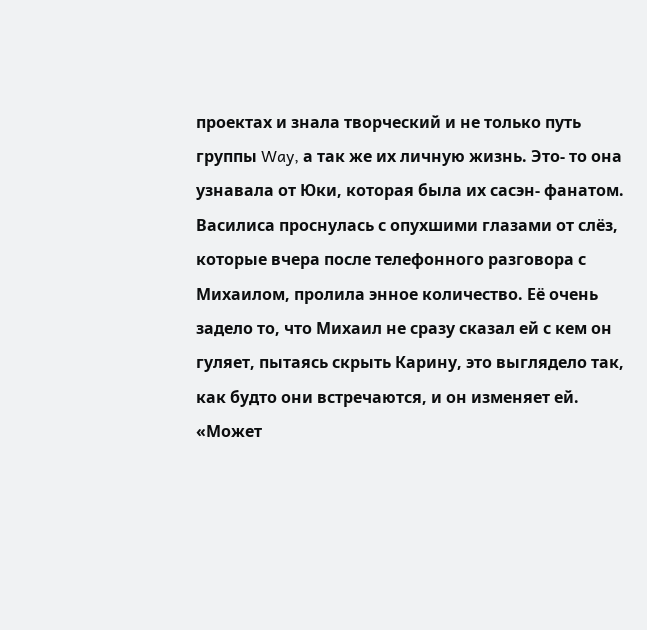проектах и знала творческий и не только путь группы Way, а так же их личную жизнь. Это- то она узнавала от Юки, которая была их сасэн- фанатом.
Василиса проснулась с опухшими глазами от слёз, которые вчера после телефонного разговора с Михаилом, пролила энное количество. Её очень задело то, что Михаил не сразу сказал ей с кем он гуляет, пытаясь скрыть Карину, это выглядело так, как будто они встречаются, и он изменяет ей.
«Может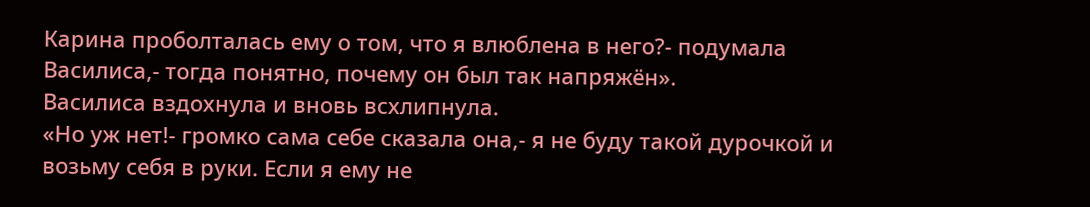Карина проболталась ему о том, что я влюблена в него?- подумала Василиса,- тогда понятно, почему он был так напряжён».
Василиса вздохнула и вновь всхлипнула.
«Но уж нет!- громко сама себе сказала она,- я не буду такой дурочкой и возьму себя в руки. Если я ему не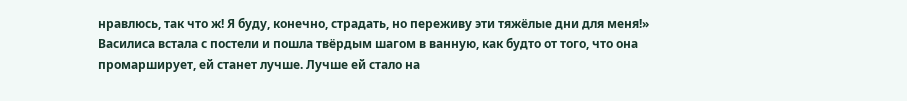нравлюсь, так что ж! Я буду, конечно, страдать, но переживу эти тяжёлые дни для меня!»
Василиса встала с постели и пошла твёрдым шагом в ванную, как будто от того, что она промарширует, ей станет лучше. Лучше ей стало на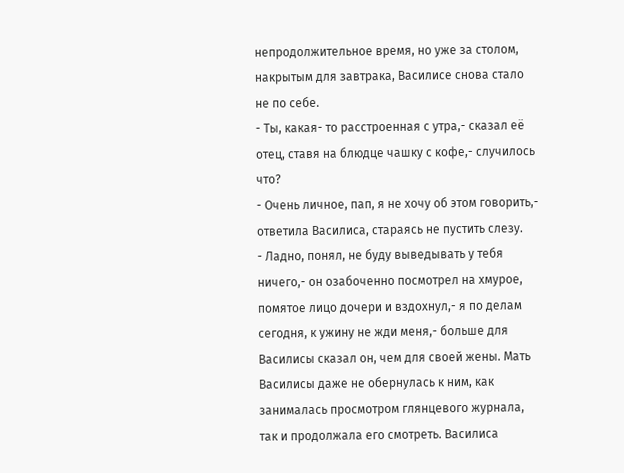непродолжительное время, но уже за столом, накрытым для завтрака, Василисе снова стало не по себе.
- Ты, какая- то расстроенная с утра,- сказал её отец, ставя на блюдце чашку с кофе,- случилось что?
- Очень личное, пап, я не хочу об этом говорить,- ответила Василиса, стараясь не пустить слезу.
- Ладно, понял, не буду выведывать у тебя ничего,- он озабоченно посмотрел на хмурое, помятое лицо дочери и вздохнул,- я по делам сегодня, к ужину не жди меня,- больше для Василисы сказал он, чем для своей жены. Мать Василисы даже не обернулась к ним, как занималась просмотром глянцевого журнала, так и продолжала его смотреть. Василиса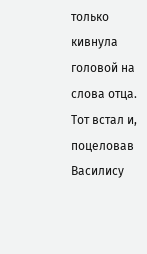только кивнула головой на слова отца. Тот встал и, поцеловав Василису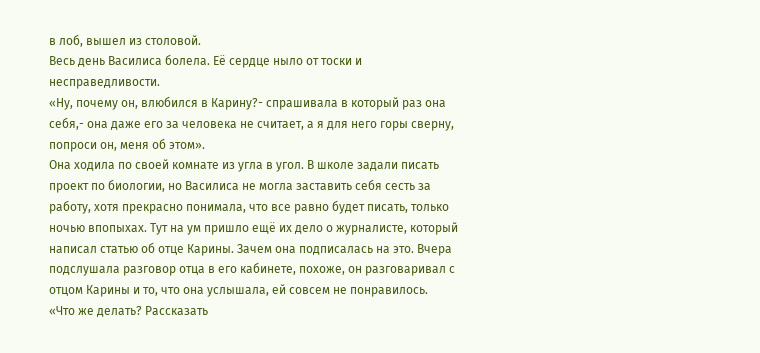в лоб, вышел из столовой.
Весь день Василиса болела. Её сердце ныло от тоски и несправедливости.
«Ну, почему он, влюбился в Карину?- спрашивала в который раз она себя,- она даже его за человека не считает, а я для него горы сверну, попроси он, меня об этом».
Она ходила по своей комнате из угла в угол. В школе задали писать проект по биологии, но Василиса не могла заставить себя сесть за работу, хотя прекрасно понимала, что все равно будет писать, только ночью впопыхах. Тут на ум пришло ещё их дело о журналисте, который написал статью об отце Карины. Зачем она подписалась на это. Вчера подслушала разговор отца в его кабинете, похоже, он разговаривал с отцом Карины и то, что она услышала, ей совсем не понравилось.
«Что же делать? Рассказать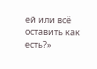ей или всё оставить как есть?»